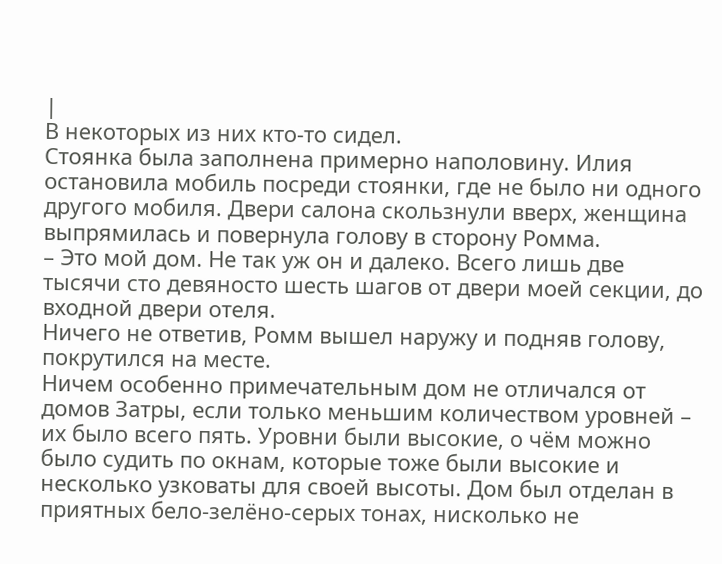|
В некоторых из них кто-то сидел.
Стоянка была заполнена примерно наполовину. Илия остановила мобиль посреди стоянки, где не было ни одного другого мобиля. Двери салона скользнули вверх, женщина выпрямилась и повернула голову в сторону Ромма.
– Это мой дом. Не так уж он и далеко. Всего лишь две тысячи сто девяносто шесть шагов от двери моей секции, до входной двери отеля.
Ничего не ответив, Ромм вышел наружу и подняв голову, покрутился на месте.
Ничем особенно примечательным дом не отличался от домов Затры, если только меньшим количеством уровней – их было всего пять. Уровни были высокие, о чём можно было судить по окнам, которые тоже были высокие и несколько узковаты для своей высоты. Дом был отделан в приятных бело-зелёно-серых тонах, нисколько не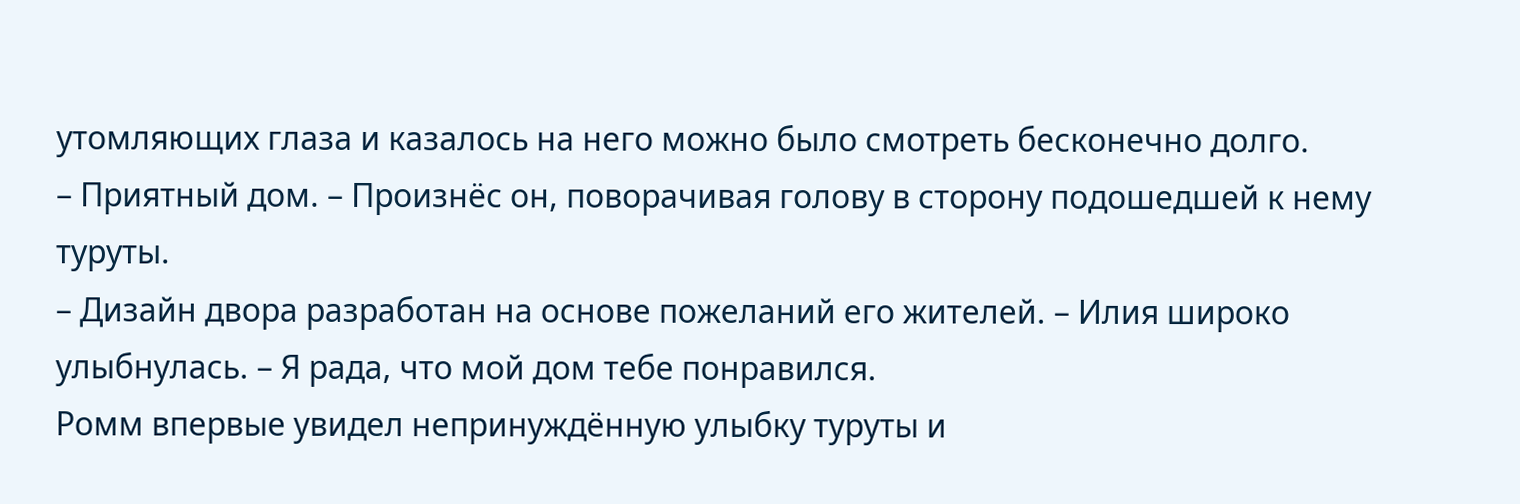утомляющих глаза и казалось на него можно было смотреть бесконечно долго.
– Приятный дом. – Произнёс он, поворачивая голову в сторону подошедшей к нему туруты.
– Дизайн двора разработан на основе пожеланий его жителей. – Илия широко улыбнулась. – Я рада, что мой дом тебе понравился.
Ромм впервые увидел непринуждённую улыбку туруты и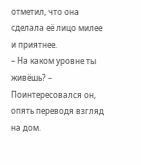отметил, что она сделала её лицо милее и приятнее.
– На каком уровне ты живёшь? – Поинтересовался он, опять переводя взгляд на дом.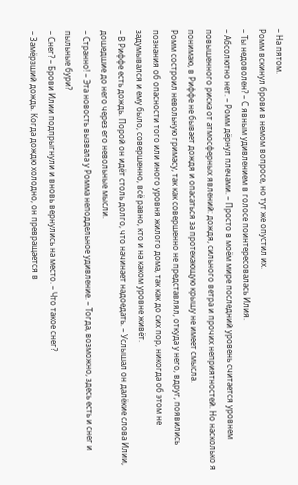– На пятом.
Ромм вскинул брови в немом вопросе, но тут же опустил их.
– Ты недоволен? – С явным удивлением в голосе поинтересовалась Илия.
– Абсолютно нет. – Ромм дёрнул плечами. – Просто в моём мире последний уровень считается уровнем повышенного риска от атмосферных явлений: дождя, сильного ветра и прочих неприятностей. Но насколько я понимаю, в Риффе не бывает дождя и опасаться за протекающую крышу не имеет смысла.
Ромм состроил невольную гримасу, так как совершенно не представлял, откуда у него, вдруг, появились познания об опасности того или иного уровня жилого дома, так как до сих пор, никогда об этом не задумывался и ему было, совершенно, всё равно, кто и на каком уровне живёт.
– В Риффе есть дождь. Порой он идёт столь долго, что начинает надоедать. – Услышал он далёкие слова Илии, дошедшие до него через его невольные мысли.
– Странно! – Эта новость вызвала у Ромма неподдельное удивление. – Тогда, возможно, здесь есть и снег и пыльные бури?
– Снег? – Брови Илии подпрыгнули и вновь вернулись на место. – Что такое снег?
– Замёрзший дождь. Когда дождю холодно, он превращается в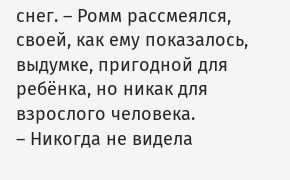снег. – Ромм рассмеялся, своей, как ему показалось, выдумке, пригодной для ребёнка, но никак для взрослого человека.
– Никогда не видела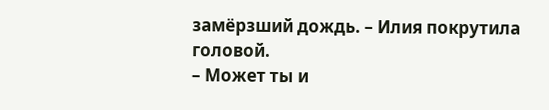замёрзший дождь. – Илия покрутила головой.
– Может ты и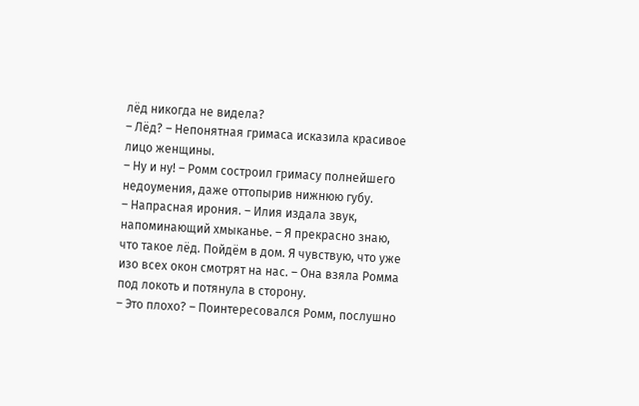лёд никогда не видела?
– Лёд? – Непонятная гримаса исказила красивое лицо женщины.
– Ну и ну! – Ромм состроил гримасу полнейшего недоумения, даже оттопырив нижнюю губу.
– Напрасная ирония. – Илия издала звук, напоминающий хмыканье. – Я прекрасно знаю, что такое лёд. Пойдём в дом. Я чувствую, что уже изо всех окон смотрят на нас. – Она взяла Ромма под локоть и потянула в сторону.
– Это плохо? – Поинтересовался Ромм, послушно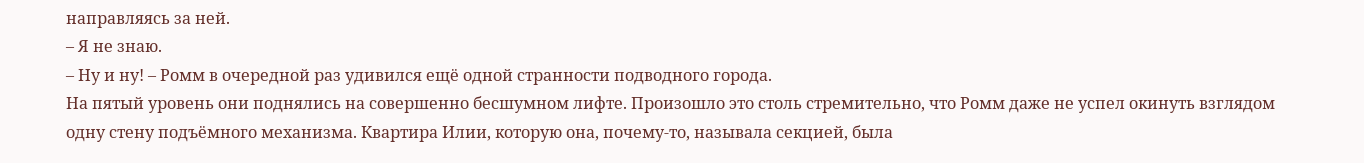направляясь за ней.
– Я не знаю.
– Ну и ну! – Ромм в очередной раз удивился ещё одной странности подводного города.
На пятый уровень они поднялись на совершенно бесшумном лифте. Произошло это столь стремительно, что Ромм даже не успел окинуть взглядом одну стену подъёмного механизма. Квартира Илии, которую она, почему-то, называла секцией, была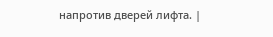напротив дверей лифта. |